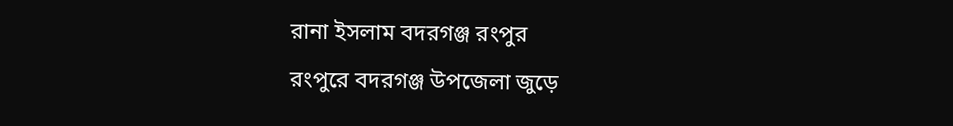রানা ইসলাম বদরগঞ্জ রংপুর
রংপুরে বদরগঞ্জ উপজেলা জুড়ে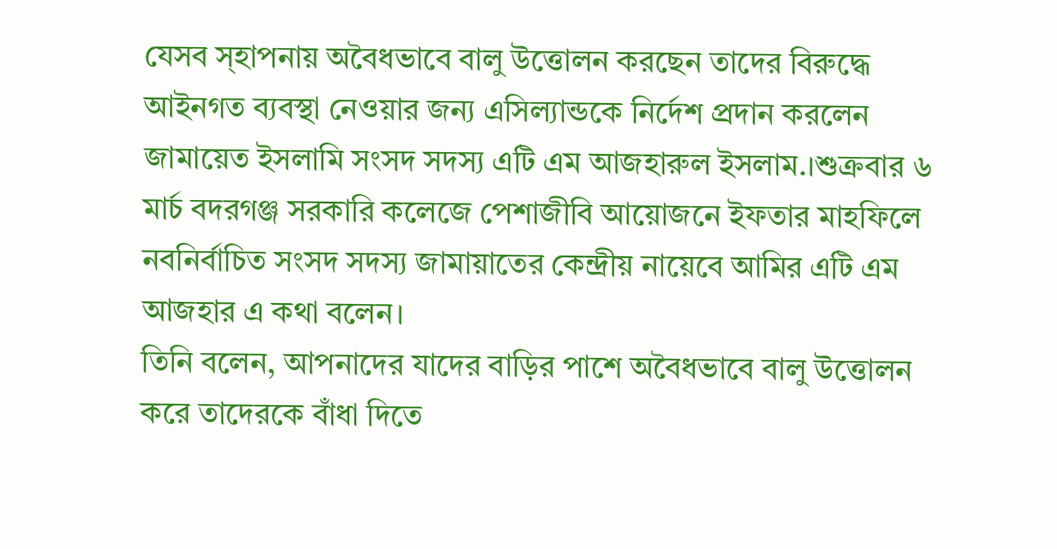যেসব স্হাপনায় অবৈধভাবে বালু উত্তোলন করছেন তাদের বিরুদ্ধে আইনগত ব্যবস্থা নেওয়ার জন্য এসিল্যান্ডকে নির্দেশ প্রদান করলেন জামায়েত ইসলামি সংসদ সদস্য এটি এম আজহারুল ইসলাম.।শুক্রবার ৬ মার্চ বদরগঞ্জ সরকারি কলেজে পেশাজীবি আয়োজনে ইফতার মাহফিলে নবনির্বাচিত সংসদ সদস্য জামায়াতের কেন্দ্রীয় নায়েবে আমির এটি এম আজহার এ কথা বলেন।
তিনি বলেন, আপনাদের যাদের বাড়ির পাশে অবৈধভাবে বালু উত্তোলন করে তাদেরকে বাঁধা দিতে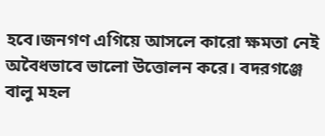হবে।জনগণ এগিয়ে আসলে কারো ক্ষমতা নেই অবৈধভাবে ভালো উত্তোলন করে। বদরগঞ্জে বালু মহল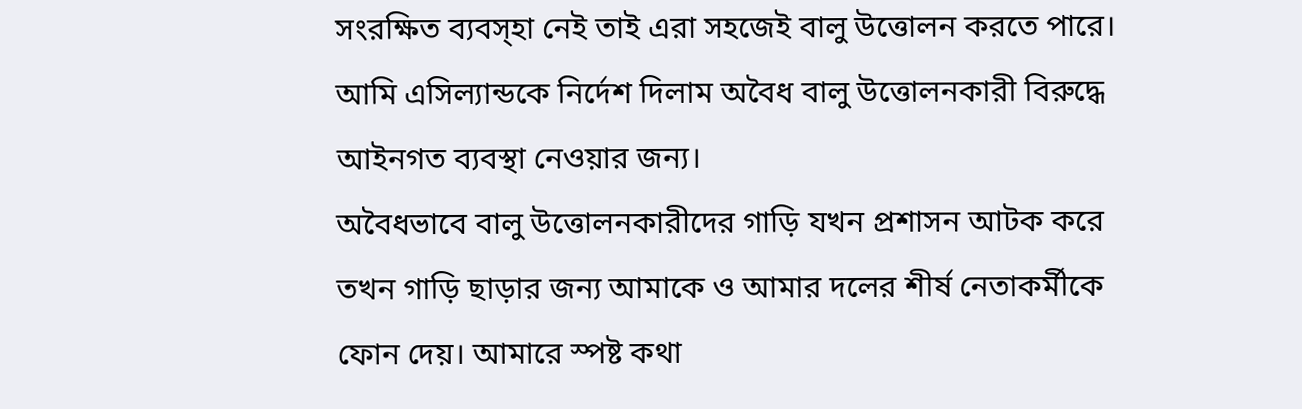সংরক্ষিত ব্যবস্হা নেই তাই এরা সহজেই বালু উত্তোলন করতে পারে। আমি এসিল্যান্ডকে নির্দেশ দিলাম অবৈধ বালু উত্তোলনকারী বিরুদ্ধে আইনগত ব্যবস্থা নেওয়ার জন্য।
অবৈধভাবে বালু উত্তোলনকারীদের গাড়ি যখন প্রশাসন আটক করে তখন গাড়ি ছাড়ার জন্য আমাকে ও আমার দলের শীর্ষ নেতাকর্মীকে ফোন দেয়। আমারে স্পষ্ট কথা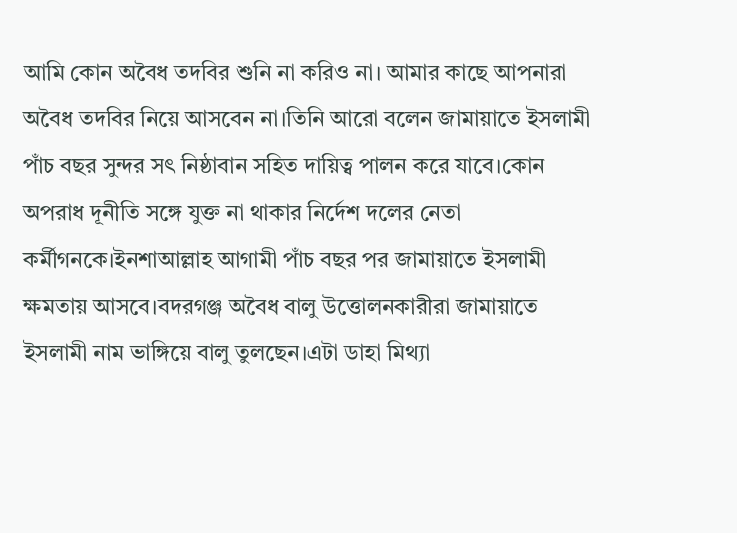আমি কোন অবৈধ তদবির শুনি না করিও না। আমার কাছে আপনারা অবৈধ তদবির নিয়ে আসবেন না।তিনি আরো বলেন জামায়াতে ইসলামী পাঁচ বছর সুন্দর সৎ নিষ্ঠাবান সহিত দায়িত্ব পালন করে যাবে।কোন অপরাধ দূনীতি সঙ্গে যুক্ত না থাকার নির্দেশ দলের নেতা কর্মীগনকে।ইনশাআল্লাহ আগামী পাঁচ বছর পর জামায়াতে ইসলামী ক্ষমতায় আসবে।বদরগঞ্জ অবৈধ বালু উত্তোলনকারীরা জামায়াতে ইসলামী নাম ভাঙ্গিয়ে বালু তুলছেন।এটা ডাহা মিথ্যা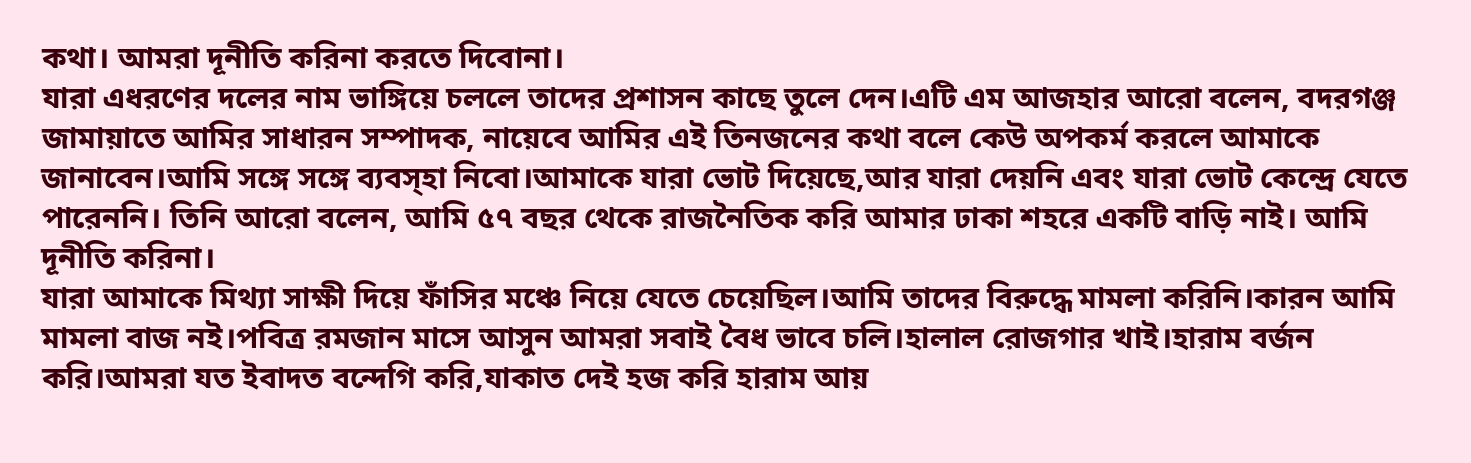কথা। আমরা দূনীতি করিনা করতে দিবোনা।
যারা এধরণের দলের নাম ভাঙ্গিয়ে চললে তাদের প্রশাসন কাছে তুলে দেন।এটি এম আজহার আরো বলেন, বদরগঞ্জ জামায়াতে আমির সাধারন সম্পাদক, নায়েবে আমির এই তিনজনের কথা বলে কেউ অপকর্ম করলে আমাকে জানাবেন।আমি সঙ্গে সঙ্গে ব্যবস্হা নিবো।আমাকে যারা ভোট দিয়েছে,আর যারা দেয়নি এবং যারা ভোট কেন্দ্রে যেতে পারেননি। তিনি আরো বলেন, আমি ৫৭ বছর থেকে রাজনৈতিক করি আমার ঢাকা শহরে একটি বাড়ি নাই। আমি দূনীতি করিনা।
যারা আমাকে মিথ্যা সাক্ষী দিয়ে ফাঁসির মঞ্চে নিয়ে যেতে চেয়েছিল।আমি তাদের বিরুদ্ধে মামলা করিনি।কারন আমি মামলা বাজ নই।পবিত্র রমজান মাসে আসুন আমরা সবাই বৈধ ভাবে চলি।হালাল রোজগার খাই।হারাম বর্জন করি।আমরা যত ইবাদত বন্দেগি করি,যাকাত দেই হজ করি হারাম আয়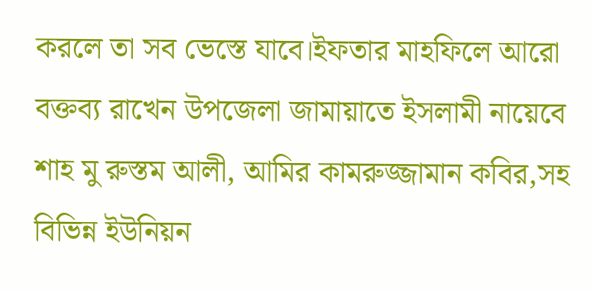করলে তা সব ভেস্তে যাবে।ইফতার মাহফিলে আরো বক্তব্য রাখেন উপজেলা জামায়াতে ইসলামী নায়েবে শাহ মু রুস্তম আলী, আমির কামরুজ্জামান কবির,সহ বিভিন্ন ইউনিয়ন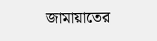জামায়াতের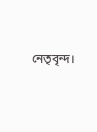নেতৃবৃন্দ।